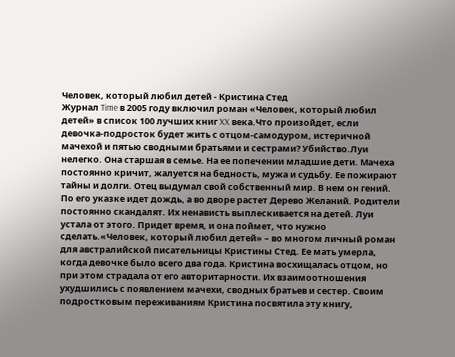Человек, который любил детей - Кристина Стед
Журнал Time в 2005 году включил роман «Человек, который любил детей» в список 100 лучших книг XX века.Что произойдет, если девочка-подросток будет жить с отцом-самодуром, истеричной мачехой и пятью сводными братьями и сестрами? Убийство.Луи нелегко. Она старшая в семье. На ее попечении младшие дети. Мачеха постоянно кричит, жалуется на бедность, мужа и судьбу. Ее пожирают тайны и долги. Отец выдумал свой собственный мир. В нем он гений. По его указке идет дождь, а во дворе растет Дерево Желаний. Родители постоянно скандалят. Их ненависть выплескивается на детей. Луи устала от этого. Придет время, и она поймет, что нужно сделать.«Человек, который любил детей» – во многом личный роман для австралийской писательницы Кристины Стед. Ее мать умерла, когда девочке было всего два года. Кристина восхищалась отцом, но при этом страдала от его авторитарности. Их взаимоотношения ухудшились с появлением мачехи, сводных братьев и сестер. Своим подростковым переживаниям Кристина посвятила эту книгу,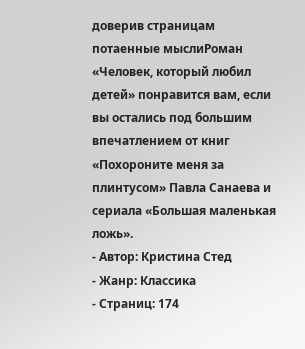доверив страницам потаенные мыслиРоман «Человек, который любил детей» понравится вам, если вы остались под большим впечатлением от книг «Похороните меня за плинтусом» Павла Санаева и сериала «Большая маленькая ложь».
- Автор: Кристина Стед
- Жанр: Классика
- Страниц: 174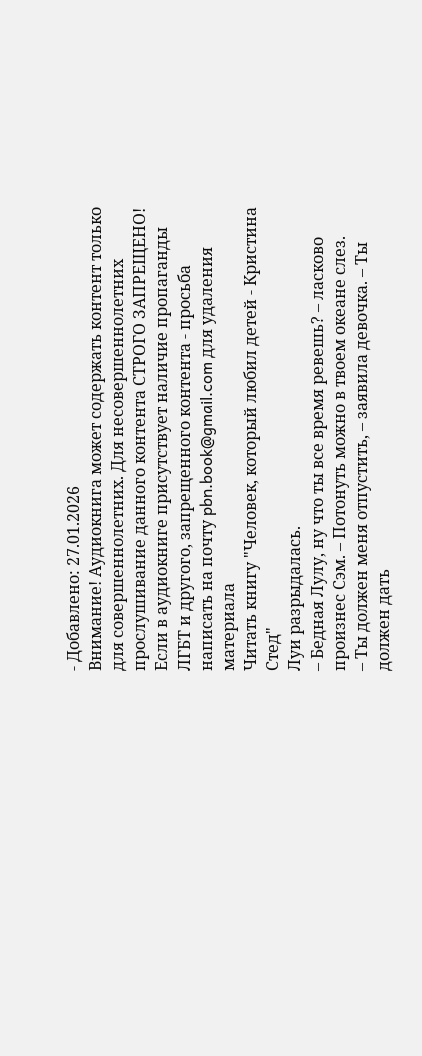- Добавлено: 27.01.2026
Внимание! Аудиокнига может содержать контент только для совершеннолетних. Для несовершеннолетних прослушивание данного контента СТРОГО ЗАПРЕЩЕНО! Если в аудиокниге присутствует наличие пропаганды ЛГБТ и другого, запрещенного контента - просьба написать на почту pbn.book@gmail.com для удаления материала
Читать книгу "Человек, который любил детей - Кристина Стед"
Луи разрыдалась.
– Бедная Лулу, ну что ты все время ревешь? – ласково произнес Сэм. – Потонуть можно в твоем океане слез.
– Ты должен меня отпустить, – заявила девочка. – Ты должен дать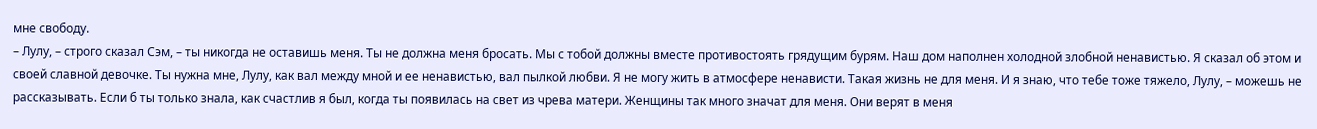мне свободу.
– Лулу, – строго сказал Сэм, – ты никогда не оставишь меня. Ты не должна меня бросать. Мы с тобой должны вместе противостоять грядущим бурям. Наш дом наполнен холодной злобной ненавистью. Я сказал об этом и своей славной девочке. Ты нужна мне, Лулу, как вал между мной и ее ненавистью, вал пылкой любви. Я не могу жить в атмосфере ненависти. Такая жизнь не для меня. И я знаю, что тебе тоже тяжело, Лулу, – можешь не рассказывать. Если б ты только знала, как счастлив я был, когда ты появилась на свет из чрева матери. Женщины так много значат для меня. Они верят в меня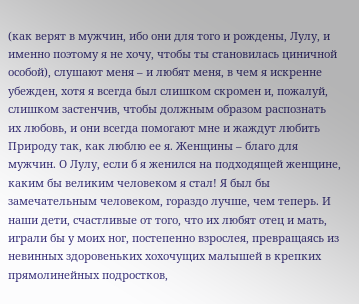(как верят в мужчин, ибо они для того и рождены, Лулу, и именно поэтому я не хочу, чтобы ты становилась циничной особой), слушают меня – и любят меня, в чем я искренне убежден, хотя я всегда был слишком скромен и, пожалуй, слишком застенчив, чтобы должным образом распознать их любовь, и они всегда помогают мне и жаждут любить Природу так, как люблю ее я. Женщины – благо для мужчин. О Лулу, если б я женился на подходящей женщине, каким бы великим человеком я стал! Я был бы замечательным человеком, гораздо лучше, чем теперь. И наши дети, счастливые от того, что их любят отец и мать, играли бы у моих ног, постепенно взрослея, превращаясь из невинных здоровеньких хохочущих малышей в крепких прямолинейных подростков,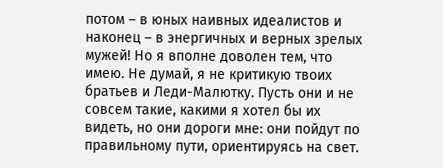потом – в юных наивных идеалистов и наконец – в энергичных и верных зрелых мужей! Но я вполне доволен тем, что имею. Не думай, я не критикую твоих братьев и Леди-Малютку. Пусть они и не совсем такие, какими я хотел бы их видеть, но они дороги мне: они пойдут по правильному пути, ориентируясь на свет.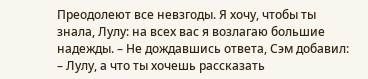Преодолеют все невзгоды. Я хочу, чтобы ты знала, Лулу: на всех вас я возлагаю большие надежды. – Не дождавшись ответа, Сэм добавил: – Лулу, а что ты хочешь рассказать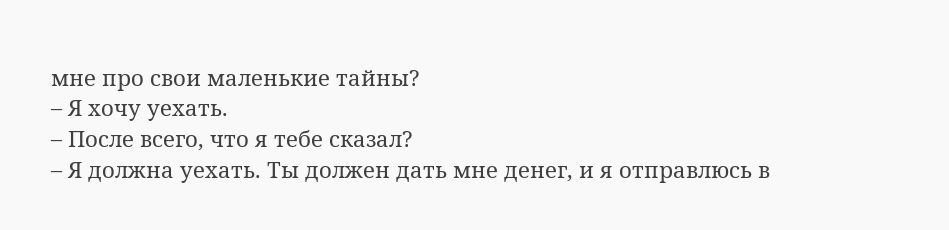мне про свои маленькие тайны?
– Я хочу уехать.
– После всего, что я тебе сказал?
– Я должна уехать. Ты должен дать мне денег, и я отправлюсь в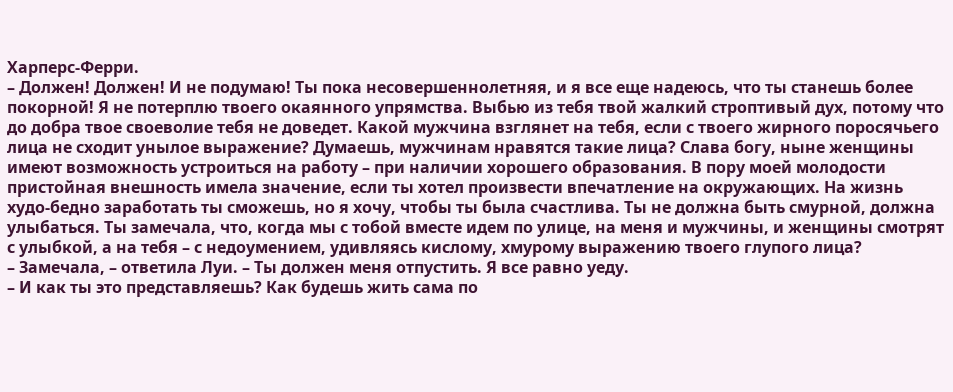Харперс-Ферри.
– Должен! Должен! И не подумаю! Ты пока несовершеннолетняя, и я все еще надеюсь, что ты станешь более покорной! Я не потерплю твоего окаянного упрямства. Выбью из тебя твой жалкий строптивый дух, потому что до добра твое своеволие тебя не доведет. Какой мужчина взглянет на тебя, если с твоего жирного поросячьего лица не сходит унылое выражение? Думаешь, мужчинам нравятся такие лица? Слава богу, ныне женщины имеют возможность устроиться на работу – при наличии хорошего образования. В пору моей молодости пристойная внешность имела значение, если ты хотел произвести впечатление на окружающих. На жизнь худо-бедно заработать ты сможешь, но я хочу, чтобы ты была счастлива. Ты не должна быть смурной, должна улыбаться. Ты замечала, что, когда мы с тобой вместе идем по улице, на меня и мужчины, и женщины смотрят с улыбкой, а на тебя – с недоумением, удивляясь кислому, хмурому выражению твоего глупого лица?
– Замечала, – ответила Луи. – Ты должен меня отпустить. Я все равно уеду.
– И как ты это представляешь? Как будешь жить сама по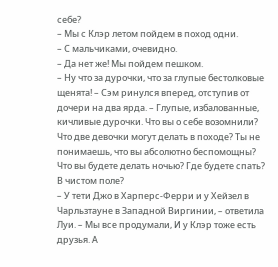себе?
– Мы с Клэр летом пойдем в поход одни.
– С мальчиками, очевидно.
– Да нет же! Мы пойдем пешком.
– Ну что за дурочки, что за глупые бестолковые щенята! – Сэм ринулся вперед, отступив от дочери на два ярда. – Глупые, избалованные, кичливые дурочки. Что вы о себе возомнили? Что две девочки могут делать в походе? Ты не понимаешь, что вы абсолютно беспомощны? Что вы будете делать ночью? Где будете спать? В чистом поле?
– У тети Джо в Харперс-Ферри и у Хейзел в Чарльзтауне в Западной Виргинии, – ответила Луи. – Мы все продумали, И у Клэр тоже есть друзья. А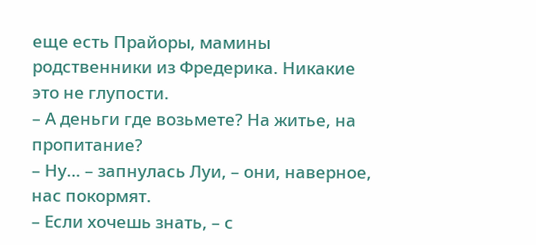еще есть Прайоры, мамины родственники из Фредерика. Никакие это не глупости.
– А деньги где возьмете? На житье, на пропитание?
– Ну… – запнулась Луи, – они, наверное, нас покормят.
– Если хочешь знать, – с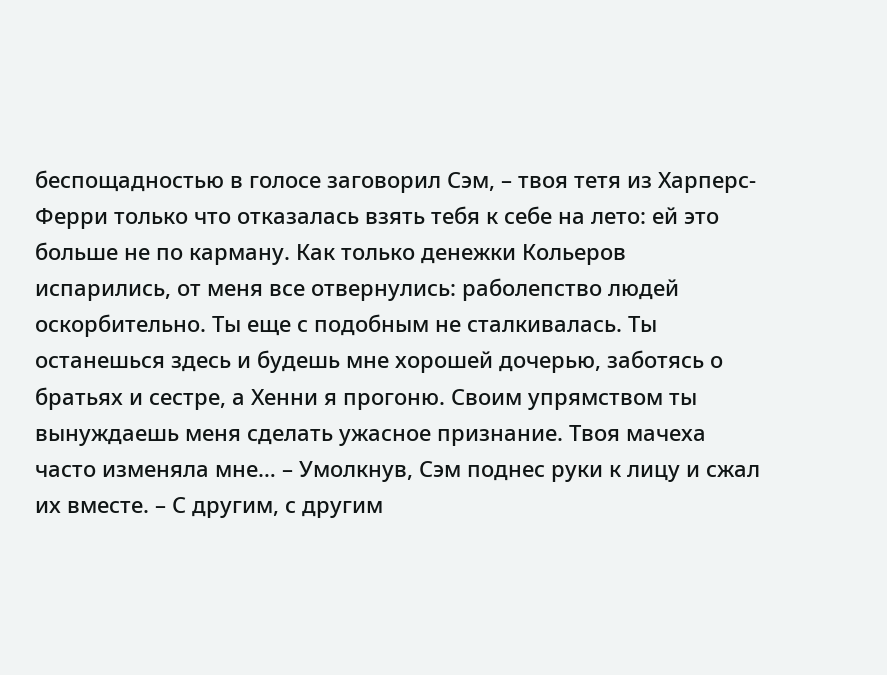беспощадностью в голосе заговорил Сэм, – твоя тетя из Харперс-Ферри только что отказалась взять тебя к себе на лето: ей это больше не по карману. Как только денежки Кольеров испарились, от меня все отвернулись: раболепство людей оскорбительно. Ты еще с подобным не сталкивалась. Ты останешься здесь и будешь мне хорошей дочерью, заботясь о братьях и сестре, а Хенни я прогоню. Своим упрямством ты вынуждаешь меня сделать ужасное признание. Твоя мачеха часто изменяла мне… – Умолкнув, Сэм поднес руки к лицу и сжал их вместе. – С другим, с другим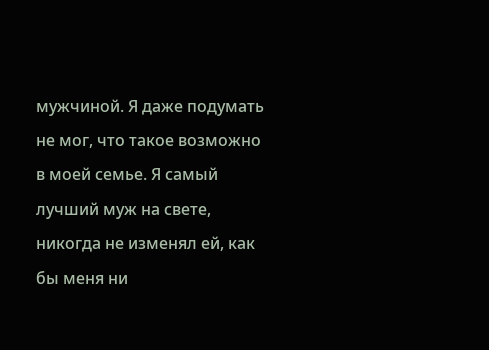мужчиной. Я даже подумать не мог, что такое возможно в моей семье. Я самый лучший муж на свете, никогда не изменял ей, как бы меня ни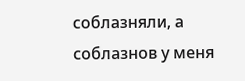соблазняли, а соблазнов у меня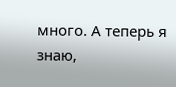много. А теперь я знаю,